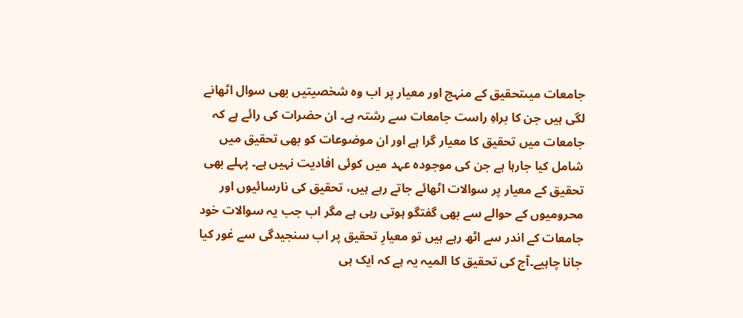جامعات میںتحقیق کے منہج اور معیار پر اب وہ شخصیتیں بھی سوال اٹھانے لگی ہیں جن کا براہِ راست جامعات سے رشتہ ہے۔ ان حضرات کی رائے ہے کہ جامعات میں تحقیق کا معیار گرا ہے اور ان موضوعات کو بھی تحقیق میں شامل کیا جارہا ہے جن کی موجودہ عہد میں کوئی افادیت نہیں ہے۔ پہلے بھی تحقیق کے معیار پر سوالات اٹھائے جاتے رہے ہیں، تحقیق کی نارسائیوں اور محرومیوں کے حوالے سے بھی گفتگو ہوتی رہی ہے مگر اب جب یہ سوالات خود جامعات کے اندر سے اٹھ رہے ہیں تو معیارِ تحقیق پر اب سنجیدگی سے غور کیا جانا چاہیے۔آج کی تحقیق کا المیہ یہ ہے کہ ایک ہی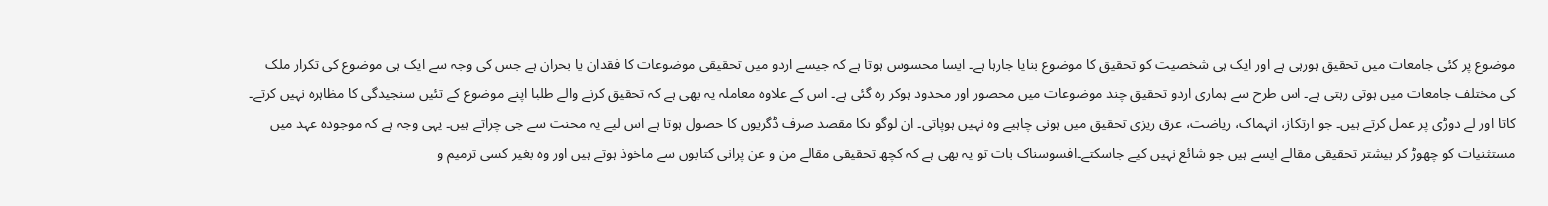موضوع پر کئی جامعات میں تحقیق ہورہی ہے اور ایک ہی شخصیت کو تحقیق کا موضوع بنایا جارہا ہے۔ ایسا محسوس ہوتا ہے کہ جیسے اردو میں تحقیقی موضوعات کا فقدان یا بحران ہے جس کی وجہ سے ایک ہی موضوع کی تکرار ملک کی مختلف جامعات میں ہوتی رہتی ہے۔ اس طرح سے ہماری اردو تحقیق چند موضوعات میں محصور اور محدود ہوکر رہ گئی ہے۔ اس کے علاوہ معاملہ یہ بھی ہے کہ تحقیق کرنے والے طلبا اپنے موضوع کے تئیں سنجیدگی کا مظاہرہ نہیں کرتے۔ کاتا اور لے دوڑی پر عمل کرتے ہیں۔ جو ارتکاز، انہماک، ریاضت، عرق ریزی تحقیق میں ہونی چاہیے وہ نہیں ہوپاتی۔ ان لوگو ںکا مقصد صرف ڈگریوں کا حصول ہوتا ہے اس لیے یہ محنت سے جی چراتے ہیں۔ یہی وجہ ہے کہ موجودہ عہد میں مستثنیات کو چھوڑ کر بیشتر تحقیقی مقالے ایسے ہیں جو شائع نہیں کیے جاسکتے۔افسوسناک بات تو یہ بھی ہے کہ کچھ تحقیقی مقالے من و عن پرانی کتابوں سے ماخوذ ہوتے ہیں اور وہ بغیر کسی ترمیم و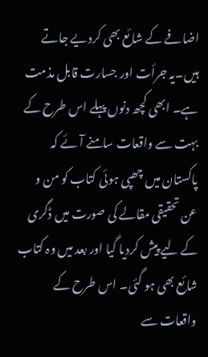اضافے کے شائع بھی کردیے جاتے ہیں۔یہ جرأت اور جسارت قابل مذمت ہے۔ ابھی کچھ دنوں پہلے اس طرح کے بہت سے واقعات سامنے آئے کہ پاکستان میں چھپی ہوئی کتاب کو من و عن تحقیقی مقالے کی صورت میں ڈگری کے لیے پیش کردیا گیا اور بعد میں وہ کتاب شائع بھی ہو گئی۔ اس طرح کے واقعات سے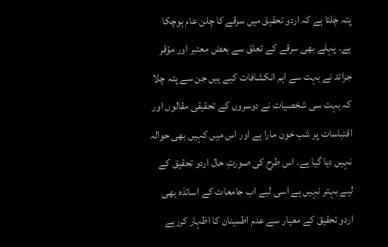پتہ چلتا ہے کہ اردو تحقیق میں سرقے کا چلن عام ہوچکا ہے۔ پہلے بھی سرقے کے تعلق سے بعض معتبر اور مؤقر جرائد نے بہت سے اہم انکشافات کیے ہیں جن سے پتہ چلا کہ بہت سی شخصیات نے دوسروں کے تحقیقی مقالوں اور اقتباسات پر شب خون مارا ہے اور اس میں کہیں بھی حوالہ نہیں دیا گیا ہے۔ اس طرح کی صورتِ حال اردو تحقیق کے لیے بہتر نہیں ہے اسی لیے اب جامعات کے اساتذہ بھی اردو تحقیق کے معیار سے عدم اطمینان کا اظہار کررہے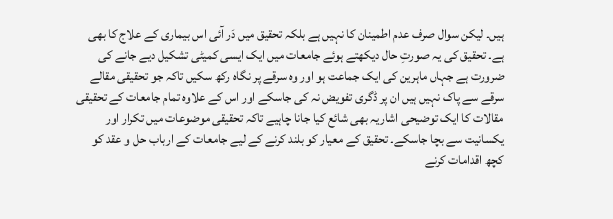ہیں۔ لیکن سوال صرف عدم اطمینان کا نہیں ہے بلکہ تحقیق میں دَر آئی اس بیماری کے علاج کا بھی ہے۔ تحقیق کی یہ صورتِ حال دیکھتے ہوئے جامعات میں ایک ایسی کمیٹی تشکیل دیے جانے کی ضرورت ہے جہاں ماہرین کی ایک جماعت ہو اور وہ سرقے پر نگاہ رکھ سکیں تاکہ جو تحقیقی مقالے سرقے سے پاک نہیں ہیں ان پر ڈگری تفویض نہ کی جاسکے اور اس کے علاوہ تمام جامعات کے تحقیقی مقالات کا ایک توضیحی اشاریہ بھی شائع کیا جانا چاہیے تاکہ تحقیقی موضوعات میں تکرار اور یکسانیت سے بچا جاسکے۔ تحقیق کے معیار کو بلند کرنے کے لیے جامعات کے ارباب حل و عقد کو کچھ اقدامات کرنے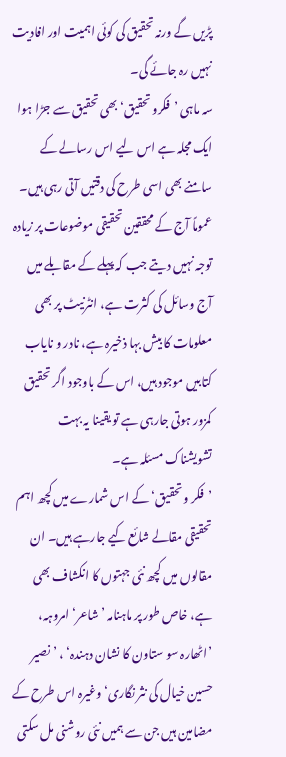پڑیں گے ورنہ تحقیق کی کوئی اہمیت اور افادیت نہیں رہ جائے گی۔
سہ ماہی ’فکرو تحقیق‘ بھی تحقیق سے جڑا ہوا ایک مجلہ ہے اس لیے اس رسالے کے سامنے بھی اسی طرح کی دقتیں آتی رہی ہیں۔ عموماً آج کے محققین تحقیقی موضوعات پر زیادہ توجہ نہیں دیتے جب کہ پہلے کے مقابلے میں آج وسائل کی کثرت ہے، انٹرنیٹ پر بھی معلومات کا بیش بہا ذخیرہ ہے، نادر و نایاب کتابیں موجود ہیں، اس کے باوجود اگر تحقیق کمزور ہوتی جارہی ہے تو یقینا یہ بہت تشویشناک مسئلہ ہے۔
’فکر و تحقیق‘ کے اس شمارے میں کچھ اہم تحقیقی مقالے شائع کیے جارہے ہیں۔ ان مقالوں میں کچھ نئی جہتوں کا انکشاف بھی ہے، خاص طور پر ماہنامہ ’شاعر‘ امروہہ، ’اٹھارہ سو ستاون کا نشان دہندہ‘ ، ’نصیر حسین خیال کی نثر نگاری‘ وغیرہ اس طرح کے مضامین ہیں جن سے ہمیں نئی روشنی مل سکتی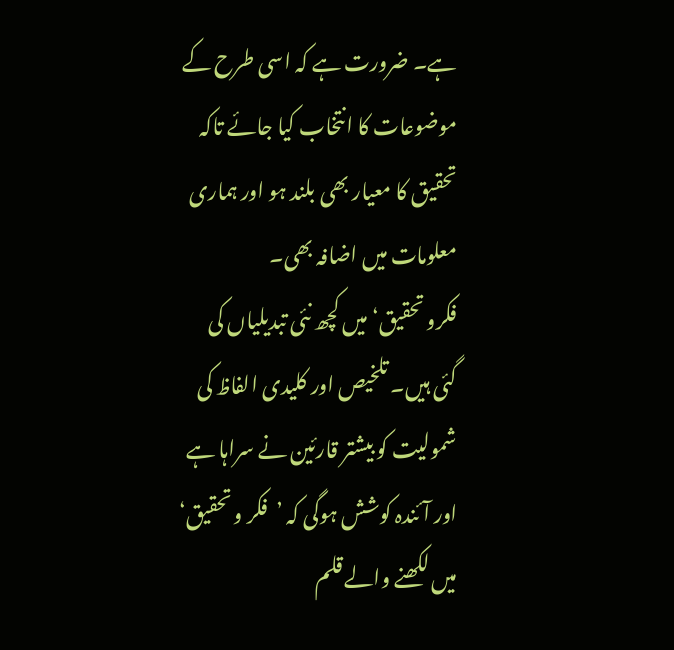ہے۔ ضرورت ہے کہ اسی طرح کے موضوعات کا انتخاب کیا جائے تاکہ تحقیق کا معیار بھی بلند ہو اور ہماری معلومات میں اضافہ بھی۔
فکرو تحقیق‘ میں کچھ نئی تبدیلیاں کی گئی ہیں۔ تلخیص اور کلیدی الفاظ کی شمولیت کو بیشتر قارئین نے سراہا ہے اور آئندہ کوشش ہوگی کہ ’فکر و تحقیق‘ میں لکھنے والے قلم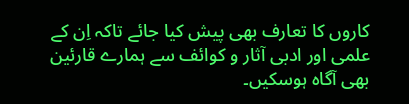کاروں کا تعارف بھی پیش کیا جائے تاکہ اِن کے علمی اور ادبی آثار و کوائف سے ہمارے قارئین بھی آگاہ ہوسکیں۔